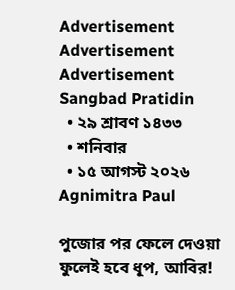Advertisement
Advertisement
Advertisement
Sangbad Pratidin
  • ২৯ শ্রাবণ ১৪৩৩
  • শনিবার
  • ১৫ আগস্ট ২০২৬
Agnimitra Paul

পুজোর পর ফেলে দেওয়া ফুলেই হবে ধূপ, আবির!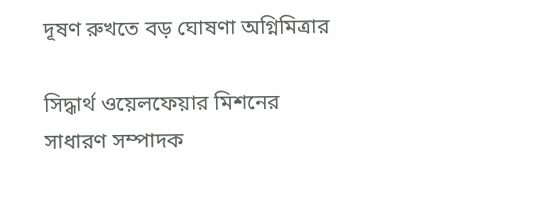দূষণ রুখতে বড় ঘোষণা অগ্নিমিত্রার

সিদ্ধার্থ ওয়েলফেয়ার মিশনের সাধারণ সম্পাদক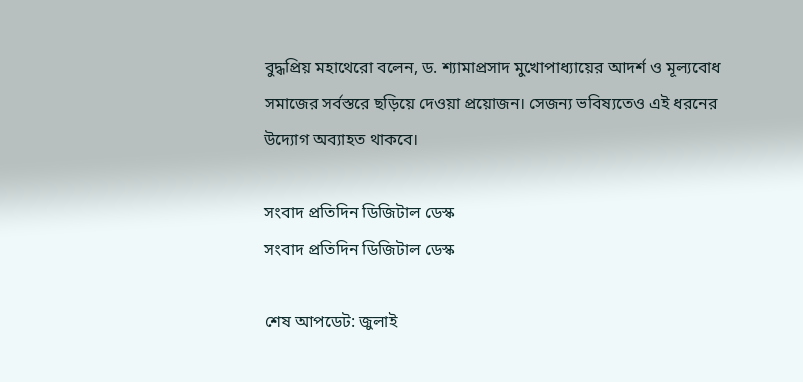বুদ্ধপ্রিয় মহাথেরো বলেন, ড. শ্যামাপ্রসাদ মুখোপাধ্যায়ের আদর্শ ও মূল্যবোধ সমাজের সর্বস্তরে ছড়িয়ে দেওয়া প্রয়োজন। সেজন্য ভবিষ্যতেও এই ধরনের উদ্যোগ অব্যাহত থাকবে।

সংবাদ প্রতিদিন ডিজিটাল ডেস্ক
সংবাদ প্রতিদিন ডিজিটাল ডেস্ক

শেষ আপডেট: জুলাই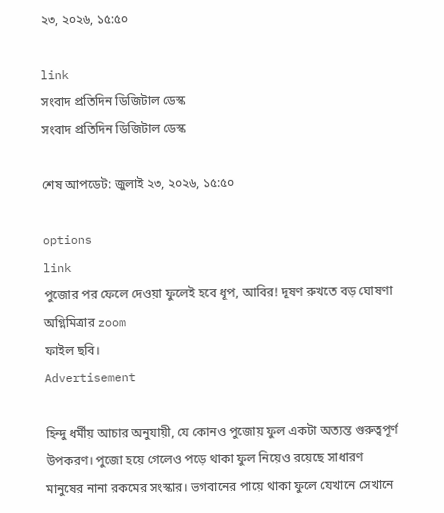২৩, ২০২৬, ১৫:৫০

link
সংবাদ প্রতিদিন ডিজিটাল ডেস্ক
সংবাদ প্রতিদিন ডিজিটাল ডেস্ক

শেষ আপডেট: জুলাই ২৩, ২০২৬, ১৫:৫০

options
link
পুজোর পর ফেলে দেওয়া ফুলেই হবে ধূপ, আবির! দূষণ রুখতে বড় ঘোষণা অগ্নিমিত্রার zoom
ফাইল ছবি।
Advertisement

হিন্দু ধর্মীয় আচার অনুযায়ী, যে কোনও পুজোয় ফুল একটা অত্যন্ত গুরুত্বপূর্ণ উপকরণ। পুজো হয়ে গেলেও পড়ে থাকা ফুল নিয়েও রয়েছে সাধারণ মানুষের নানা রকমের সংস্কার। ভগবানের পায়ে থাকা ফুলে যেখানে সেখানে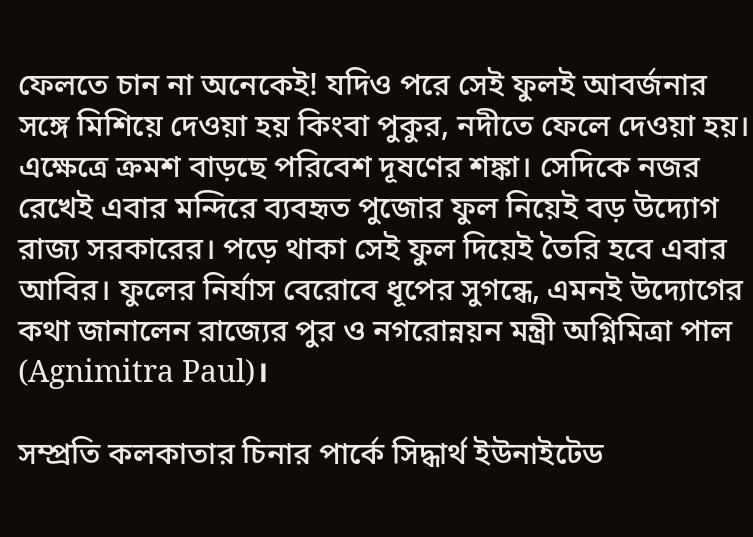ফেলতে চান না অনেকেই! যদিও পরে সেই ফুলই আবর্জনার সঙ্গে মিশিয়ে দেওয়া হয় কিংবা পুকুর, নদীতে ফেলে দেওয়া হয়। এক্ষেত্রে ক্রমশ বাড়ছে পরিবেশ দূষণের শঙ্কা। সেদিকে নজর রেখেই এবার মন্দিরে ব্যবহৃত পুজোর ফুল নিয়েই বড় উদ্যোগ রাজ্য সরকারের। পড়ে থাকা সেই ফুল দিয়েই তৈরি হবে এবার আবির। ফুলের নির্যাস বেরোবে ধূপের সুগন্ধে, এমনই উদ্যোগের কথা জানালেন রাজ্যের পুর ও নগরোন্নয়ন মন্ত্রী অগ্নিমিত্রা পাল (Agnimitra Paul)।

সম্প্রতি কলকাতার চিনার পার্কে সিদ্ধার্থ ইউনাইটেড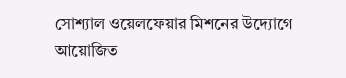সোশ্যাল ওয়েলফেয়ার মিশনের উদ্যোগে আয়োজিত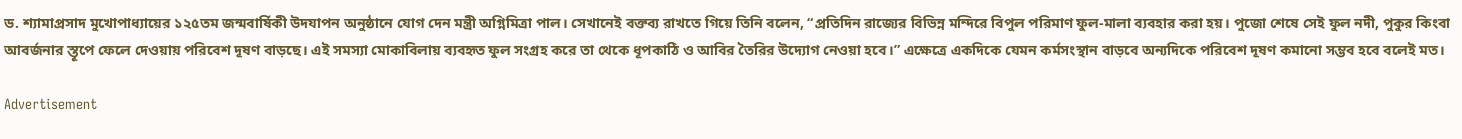ড. শ্যামাপ্রসাদ মুখোপাধ্যায়ের ১২৫তম জন্মবার্ষিকী উদযাপন অনুষ্ঠানে যোগ দেন মন্ত্রী অগ্নিমিত্রা পাল। সেখানেই বক্তব্য রাখতে গিয়ে তিনি বলেন, “প্রতিদিন রাজ্যের বিভিন্ন মন্দিরে বিপুল পরিমাণ ফুল-মালা ব্যবহার করা হয়। পুজো শেষে সেই ফুল নদী, পুকুর কিংবা আবর্জনার স্তূপে ফেলে দেওয়ায় পরিবেশ দূষণ বাড়ছে। এই সমস্যা মোকাবিলায় ব্যবহৃত ফুল সংগ্রহ করে তা থেকে ধূপকাঠি ও আবির তৈরির উদ্যোগ নেওয়া হবে।” এক্ষেত্রে একদিকে যেমন কর্মসংস্থান বাড়বে অন্যদিকে পরিবেশ দূষণ কমানো সম্ভব হবে বলেই মত।

Advertisement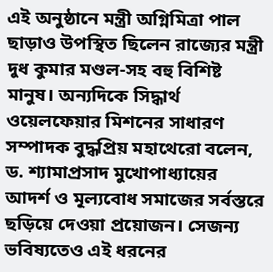এই অনুষ্ঠানে মন্ত্রী অগ্নিমিত্রা পাল ছাড়াও উপস্থিত ছিলেন রাজ্যের মন্ত্রী দুধ কুমার মণ্ডল-সহ বহু বিশিষ্ট মানুষ। অন্যদিকে সিদ্ধার্থ ওয়েলফেয়ার মিশনের সাধারণ সম্পাদক বুদ্ধপ্রিয় মহাথেরো বলেন, ড. শ্যামাপ্রসাদ মুখোপাধ্যায়ের আদর্শ ও মূল্যবোধ সমাজের সর্বস্তরে ছড়িয়ে দেওয়া প্রয়োজন। সেজন্য ভবিষ্যতেও এই ধরনের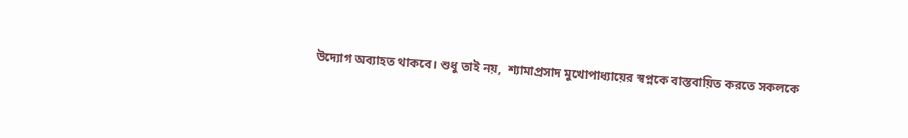উদ্যোগ অব্যাহত থাকবে। শুধু তাই নয়,  শ্যামাপ্রসাদ মুখোপাধ্যায়ের স্বপ্নকে বাস্তবায়িত করতে সকলকে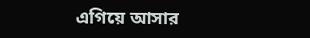এগিয়ে আসার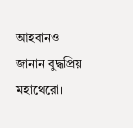আহবানও জানান বুদ্ধপ্রিয় মহাথেরো।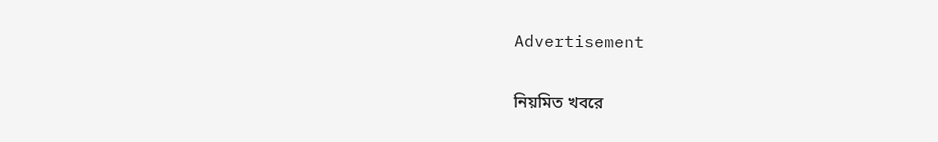Advertisement

নিয়মিত খবরে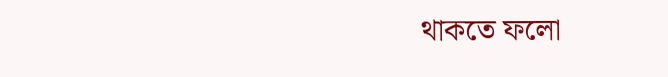থাকতে ফলো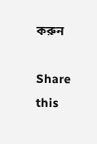করুন

Share this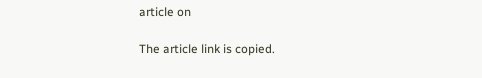article on

The article link is copied.